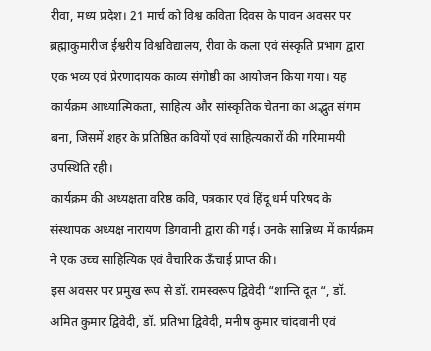रीवा, मध्य प्रदेश। 21 मार्च को विश्व कविता दिवस के पावन अवसर पर ब्रह्माकुमारीज ईश्वरीय विश्वविद्यालय, रीवा के कला एवं संस्कृति प्रभाग द्वारा एक भव्य एवं प्रेरणादायक काव्य संगोष्ठी का आयोजन किया गया। यह कार्यक्रम आध्यात्मिकता, साहित्य और सांस्कृतिक चेतना का अद्भुत संगम बना, जिसमें शहर के प्रतिष्ठित कवियों एवं साहित्यकारों की गरिमामयी उपस्थिति रही।
कार्यक्रम की अध्यक्षता वरिष्ठ कवि, पत्रकार एवं हिंदू धर्म परिषद के संस्थापक अध्यक्ष नारायण डिगवानी द्वारा की गई। उनके सान्निध्य में कार्यक्रम ने एक उच्च साहित्यिक एवं वैचारिक ऊँचाई प्राप्त की।
इस अवसर पर प्रमुख रूप से डॉ. रामस्वरूप द्विवेदी “शान्ति दूत “, डॉ. अमित कुमार द्विवेदी, डॉ. प्रतिभा द्विवेदी, मनीष कुमार चांदवानी एवं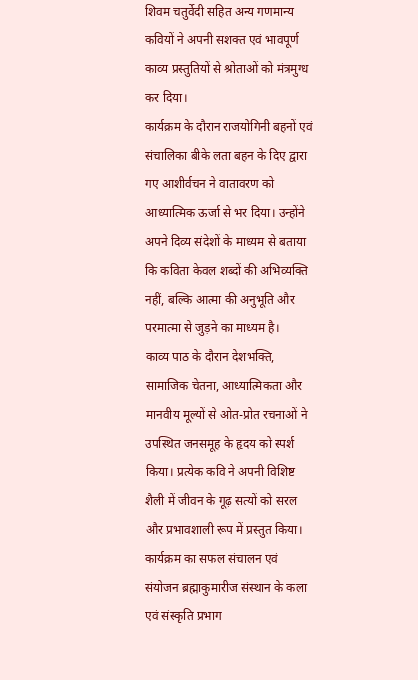शिवम चतुर्वेदी सहित अन्य गणमान्य कवियों ने अपनी सशक्त एवं भावपूर्ण काव्य प्रस्तुतियों से श्रोताओं को मंत्रमुग्ध कर दिया।
कार्यक्रम के दौरान राजयोगिनी बहनों एवं संचालिका बीके लता बहन के दिए द्वारा गए आशीर्वचन ने वातावरण को आध्यात्मिक ऊर्जा से भर दिया। उन्होंने अपने दिव्य संदेशों के माध्यम से बताया कि कविता केवल शब्दों की अभिव्यक्ति नहीं, बल्कि आत्मा की अनुभूति और परमात्मा से जुड़ने का माध्यम है।
काव्य पाठ के दौरान देशभक्ति, सामाजिक चेतना, आध्यात्मिकता और मानवीय मूल्यों से ओत-प्रोत रचनाओं ने उपस्थित जनसमूह के हृदय को स्पर्श किया। प्रत्येक कवि ने अपनी विशिष्ट शैली में जीवन के गूढ़ सत्यों को सरल और प्रभावशाली रूप में प्रस्तुत किया।
कार्यक्रम का सफल संचालन एवं संयोजन ब्रह्माकुमारीज संस्थान के कला एवं संस्कृति प्रभाग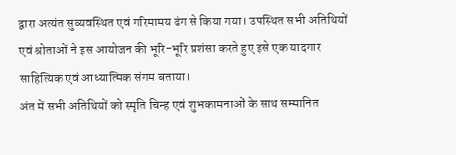द्वारा अत्यंत सुव्यवस्थित एवं गरिमामय ढंग से किया गया। उपस्थित सभी अतिथियों एवं श्रोताओं ने इस आयोजन की भूरि-भूरि प्रशंसा करते हुए इसे एक यादगार साहित्यिक एवं आध्यात्मिक संगम बताया।
अंत में सभी अतिथियों को स्मृति चिन्ह एवं शुभकामनाओं के साथ सम्मानित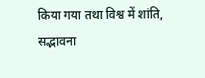किया गया तथा विश्व में शांति, सद्भावना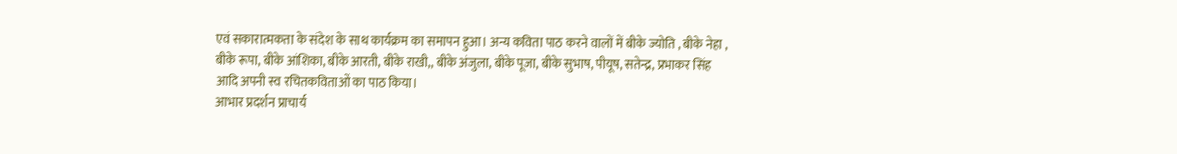एवं सकारात्मकता के संदेश के साथ कार्यक्रम का समापन हुआ। अन्य कविता पाठ करने वालों में बीके ज्योति , बीके नेहा , बीके रूपा, बीके आंशिका, बीके आरती, बीके राखी,, बीके अंजुला, बीके पूजा, बीके सुभाष, पीयूष, सतेन्द्र, प्रभाकर सिंह आदि अपनी स्व रचितकविताओं का पाठ किया।
आभार प्रदर्शन प्राचार्य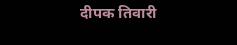दीपक तिवारी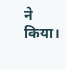ने किया।